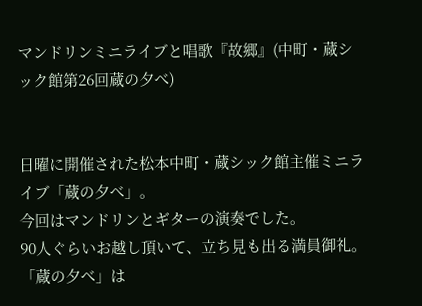マンドリンミニライブと唱歌『故郷』(中町・蔵シック館第26回蔵の夕べ)


日曜に開催された松本中町・蔵シック館主催ミニライブ「蔵の夕べ」。
今回はマンドリンとギターの演奏でした。
90人ぐらいお越し頂いて、立ち見も出る満員御礼。
「蔵の夕べ」は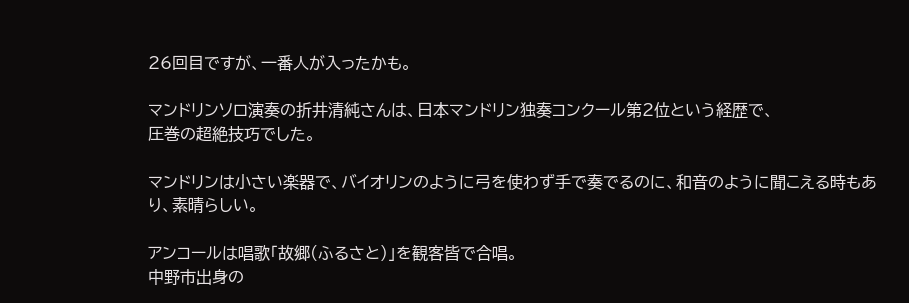26回目ですが、一番人が入ったかも。

マンドリンソロ演奏の折井清純さんは、日本マンドリン独奏コンクール第2位という経歴で、
圧巻の超絶技巧でした。

マンドリンは小さい楽器で、バイオリンのように弓を使わず手で奏でるのに、和音のように聞こえる時もあり、素晴らしい。

アンコールは唱歌「故郷(ふるさと)」を観客皆で合唱。
中野市出身の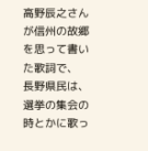高野辰之さんが信州の故郷を思って書いた歌詞で、
長野県民は、選挙の集会の時とかに歌っ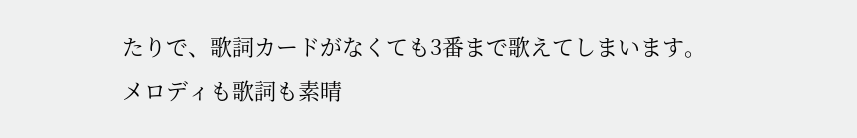たりで、歌詞カードがなくても3番まで歌えてしまいます。
メロディも歌詞も素晴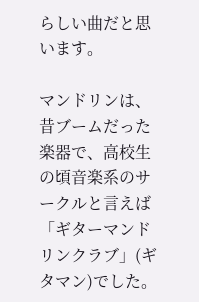らしい曲だと思います。

マンドリンは、昔ブームだった楽器で、高校生の頃音楽系のサークルと言えば「ギターマンドリンクラブ」(ギタマン)でした。